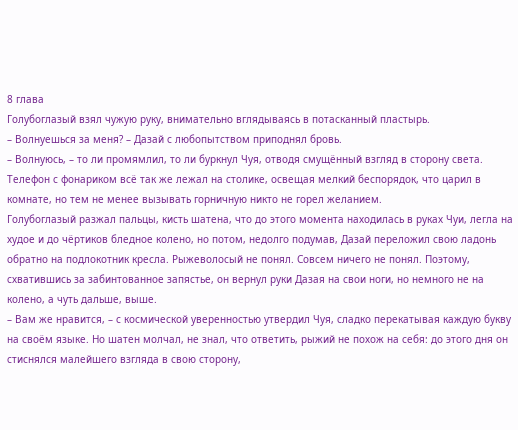8 глава
Голубоглазый взял чужую руку, внимательно вглядываясь в потасканный пластырь.
– Волнуешься за меня? – Дазай с любопытством приподнял бровь.
– Волнуюсь, – то ли промямлил, то ли буркнул Чуя, отводя смущённый взгляд в сторону света.
Телефон с фонариком всё так же лежал на столике, освещая мелкий беспорядок, что царил в комнате, но тем не менее вызывать горничную никто не горел желанием.
Голубоглазый разжал пальцы, кисть шатена, что до этого момента находилась в руках Чуи, легла на худое и до чёртиков бледное колено, но потом, недолго подумав, Дазай переложил свою ладонь обратно на подлокотник кресла. Рыжеволосый не понял. Совсем ничего не понял. Поэтому, схватившись за забинтованное запястье, он вернул руки Дазая на свои ноги, но немного не на колено, а чуть дальше, выше.
– Вам же нравится, – с космической уверенностью утвердил Чуя, сладко перекатывая каждую букву на своём языке. Но шатен молчал, не знал, что ответить, рыжий не похож на себя: до этого дня он стиснялся малейшего взгляда в свою сторону,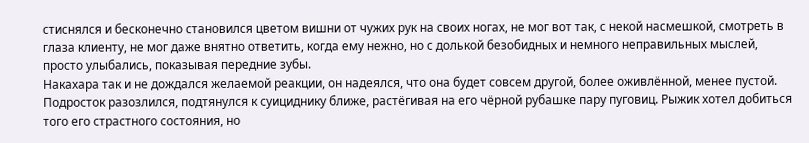стиснялся и бесконечно становился цветом вишни от чужих рук на своих ногах, не мог вот так, с некой насмешкой, смотреть в глаза клиенту, не мог даже внятно ответить, когда ему нежно, но с долькой безобидных и немного неправильных мыслей, просто улыбались, показывая передние зубы.
Накахара так и не дождался желаемой реакции, он надеялся, что она будет совсем другой, более оживлённой, менее пустой. Подросток разозлился, подтянулся к суициднику ближе, растёгивая на его чёрной рубашке пару пуговиц. Рыжик хотел добиться того его страстного состояния, но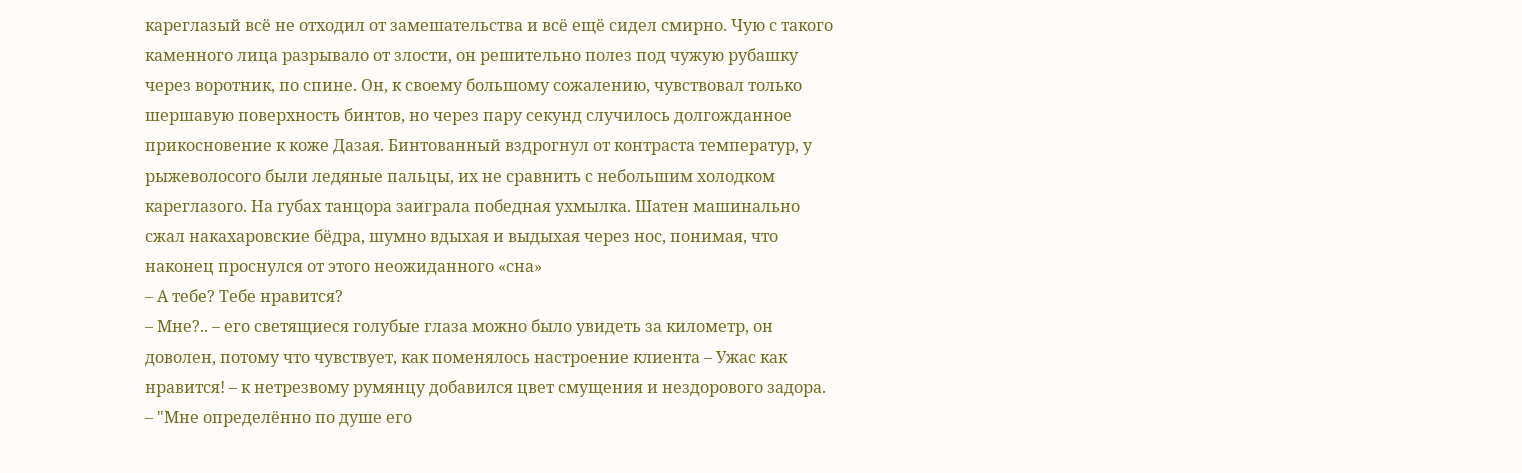кареглазый всё не отходил от замешательства и всё ещё сидел смирно. Чую с такого каменного лица разрывало от злости, он решительно полез под чужую рубашку через воротник, по спине. Он, к своему большому сожалению, чувствовал только шершавую поверхность бинтов, но через пару секунд случилось долгожданное прикосновение к коже Дазая. Бинтованный вздрогнул от контраста температур, у рыжеволосого были ледяные пальцы, их не сравнить с небольшим холодком кареглазого. На губах танцора заиграла победная ухмылка. Шатен машинально сжал накахаровские бёдра, шумно вдыхая и выдыхая через нос, понимая, что наконец проснулся от этого неожиданного «сна»
– А тебе? Тебе нравится?
– Мне?.. – его светящиеся голубые глаза можно было увидеть за километр, он доволен, потому что чувствует, как поменялось настроение клиента – Ужас как нравится! – к нетрезвому румянцу добавился цвет смущения и нездорового задора.
– "Мне определённо по душе его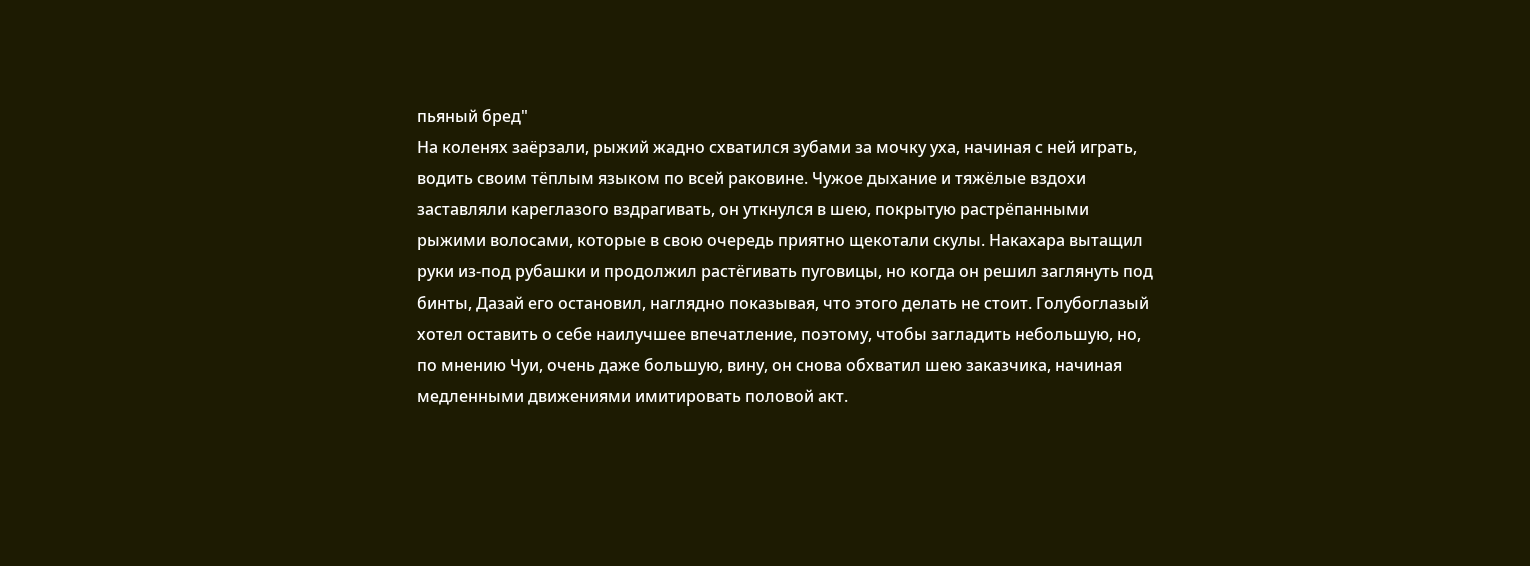пьяный бред"
На коленях заёрзали, рыжий жадно схватился зубами за мочку уха, начиная с ней играть, водить своим тёплым языком по всей раковине. Чужое дыхание и тяжёлые вздохи заставляли кареглазого вздрагивать, он уткнулся в шею, покрытую растрёпанными рыжими волосами, которые в свою очередь приятно щекотали скулы. Накахара вытащил руки из-под рубашки и продолжил растёгивать пуговицы, но когда он решил заглянуть под бинты, Дазай его остановил, наглядно показывая, что этого делать не стоит. Голубоглазый хотел оставить о себе наилучшее впечатление, поэтому, чтобы загладить небольшую, но, по мнению Чуи, очень даже большую, вину, он снова обхватил шею заказчика, начиная медленными движениями имитировать половой акт.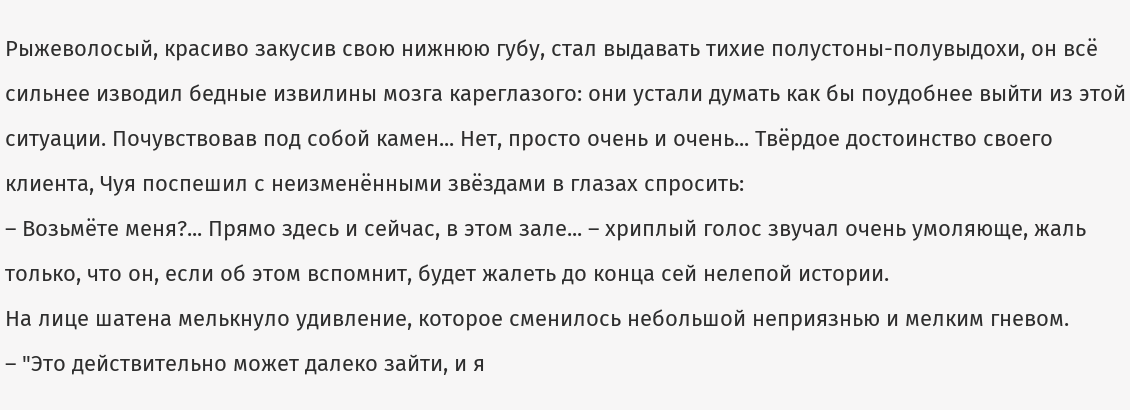Рыжеволосый, красиво закусив свою нижнюю губу, стал выдавать тихие полустоны-полувыдохи, он всё сильнее изводил бедные извилины мозга кареглазого: они устали думать как бы поудобнее выйти из этой ситуации. Почувствовав под собой камен... Нет, просто очень и очень... Твёрдое достоинство своего клиента, Чуя поспешил с неизменёнными звёздами в глазах спросить:
– Возьмёте меня?... Прямо здесь и сейчас, в этом зале... – хриплый голос звучал очень умоляюще, жаль только, что он, если об этом вспомнит, будет жалеть до конца сей нелепой истории.
На лице шатена мелькнуло удивление, которое сменилось небольшой неприязнью и мелким гневом.
– "Это действительно может далеко зайти, и я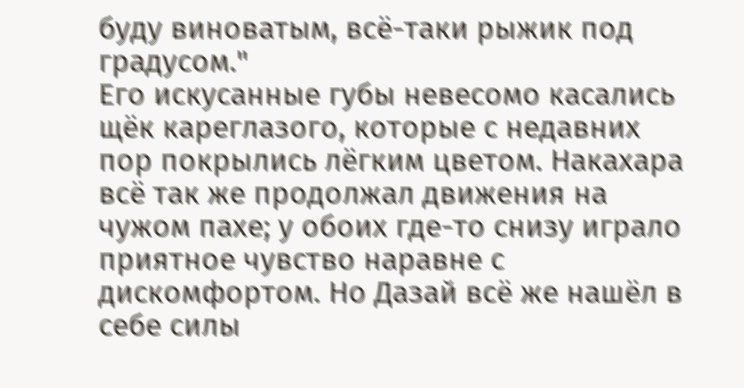буду виноватым, всё-таки рыжик под градусом."
Его искусанные губы невесомо касались щёк кареглазого, которые с недавних пор покрылись лёгким цветом. Накахара всё так же продолжал движения на чужом пахе; у обоих где-то снизу играло приятное чувство наравне с дискомфортом. Но Дазай всё же нашёл в себе силы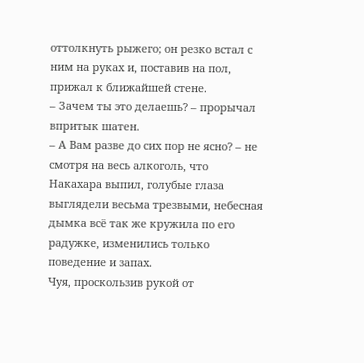оттолкнуть рыжего; он резко встал с ним на руках и, поставив на пол, прижал к ближайшей стене.
– Зачем ты это делаешь? – прорычал впритык шатен.
– А Вам разве до сих пор не ясно? – не смотря на весь алкоголь, что Накахара выпил, голубые глаза выглядели весьма трезвыми, небесная дымка всё так же кружила по его радужке, изменились только поведение и запах.
Чуя, проскользив рукой от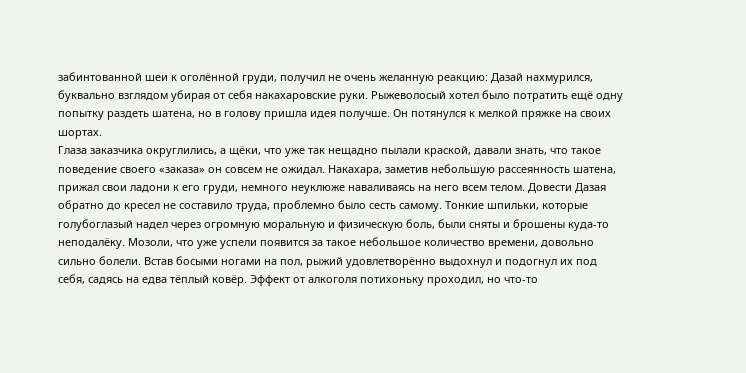забинтованной шеи к оголённой груди, получил не очень желанную реакцию: Дазай нахмурился, буквально взглядом убирая от себя накахаровские руки. Рыжеволосый хотел было потратить ещё одну попытку раздеть шатена, но в голову пришла идея получше. Он потянулся к мелкой пряжке на своих шортах.
Глаза заказчика округлились, а щёки, что уже так нещадно пылали краской, давали знать, что такое поведение своего «заказа» он совсем не ожидал. Накахара, заметив небольшую рассеянность шатена, прижал свои ладони к его груди, немного неуклюже наваливаясь на него всем телом. Довести Дазая обратно до кресел не составило труда, проблемно было сесть самому. Тонкие шпильки, которые голубоглазый надел через огромную моральную и физическую боль, были сняты и брошены куда-то неподалёку. Мозоли, что уже успели появится за такое небольшое количество времени, довольно сильно болели. Встав босыми ногами на пол, рыжий удовлетворённо выдохнул и подогнул их под себя, садясь на едва тёплый ковёр. Эффект от алкоголя потихоньку проходил, но что-то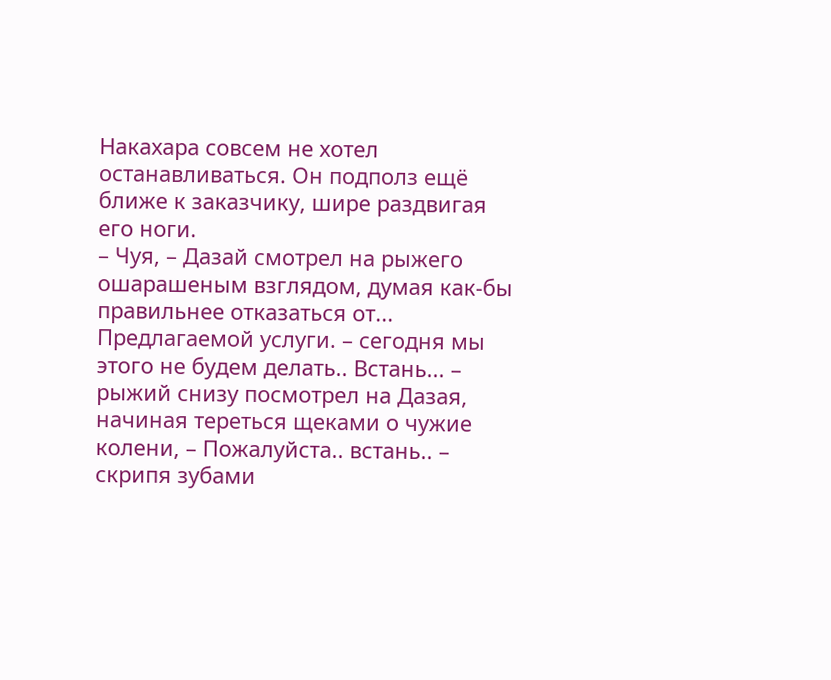Накахара совсем не хотел останавливаться. Он подполз ещё ближе к заказчику, шире раздвигая его ноги.
– Чуя, – Дазай смотрел на рыжего ошарашеным взглядом, думая как-бы правильнее отказаться от... Предлагаемой услуги. – сегодня мы этого не будем делать.. Встань... – рыжий снизу посмотрел на Дазая, начиная тереться щеками о чужие колени, – Пожалуйста.. встань.. – скрипя зубами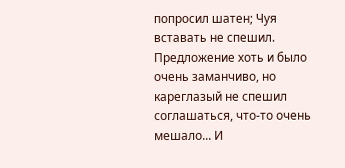попросил шатен; Чуя вставать не спешил.
Предложение хоть и было очень заманчиво, но кареглазый не спешил соглашаться, что-то очень мешало... И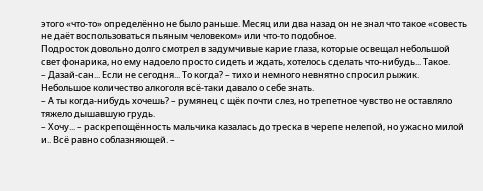этого «что-то» определённо не было раньше. Месяц или два назад он не знал что такое «совесть не даёт воспользоваться пьяным человеком» или что-то подобное.
Подросток довольно долго смотрел в задумчивые карие глаза, которые освещал небольшой свет фонарика, но ему надоело просто сидеть и ждать, хотелось сделать что-нибудь... Такое.
– Дазай-сан... Если не сегодня... То когда? – тихо и немного невнятно спросил рыжик. Небольшое количество алкоголя всё-таки давало о себе знать.
– А ты когда-нибудь хочешь? – румянец с щёк почти слез, но трепетное чувство не оставляло тяжело дышавшую грудь.
– Хочу... – раскрепощённость мальчика казалась до треска в черепе нелепой, но ужасно милой и.. Всё равно соблазняющей. –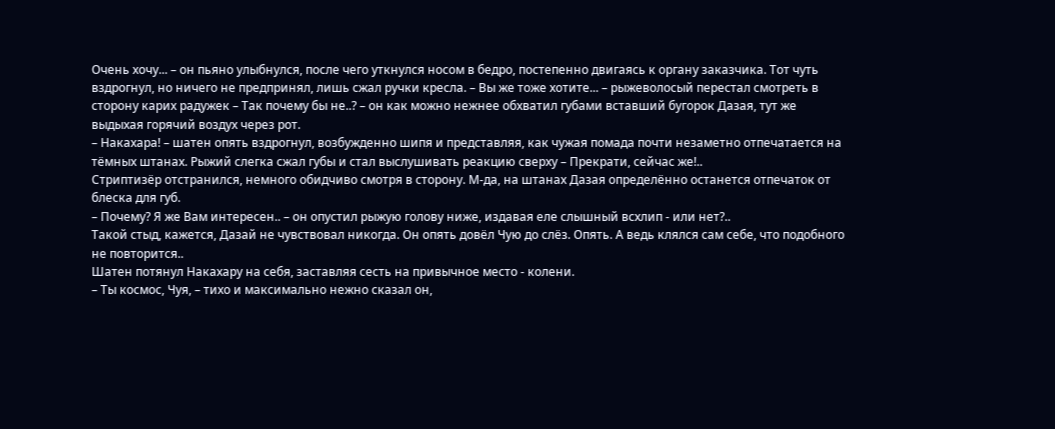Очень хочу... – он пьяно улыбнулся, после чего уткнулся носом в бедро, постепенно двигаясь к органу заказчика. Тот чуть вздрогнул, но ничего не предпринял, лишь сжал ручки кресла. – Вы же тоже хотите... – рыжеволосый перестал смотреть в сторону карих радужек – Так почему бы не..? – он как можно нежнее обхватил губами вставший бугорок Дазая, тут же выдыхая горячий воздух через рот.
– Накахара! – шатен опять вздрогнул, возбужденно шипя и представляя, как чужая помада почти незаметно отпечатается на тёмных штанах. Рыжий слегка сжал губы и стал выслушивать реакцию сверху – Прекрати, сейчас же!..
Стриптизёр отстранился, немного обидчиво смотря в сторону. М-да, на штанах Дазая определённо останется отпечаток от блеска для губ.
– Почему? Я же Вам интересен.. – он опустил рыжую голову ниже, издавая еле слышный всхлип - или нет?..
Такой стыд, кажется, Дазай не чувствовал никогда. Он опять довёл Чую до слёз. Опять. А ведь клялся сам себе, что подобного не повторится..
Шатен потянул Накахару на себя, заставляя сесть на привычное место - колени.
– Ты космос, Чуя, – тихо и максимально нежно сказал он,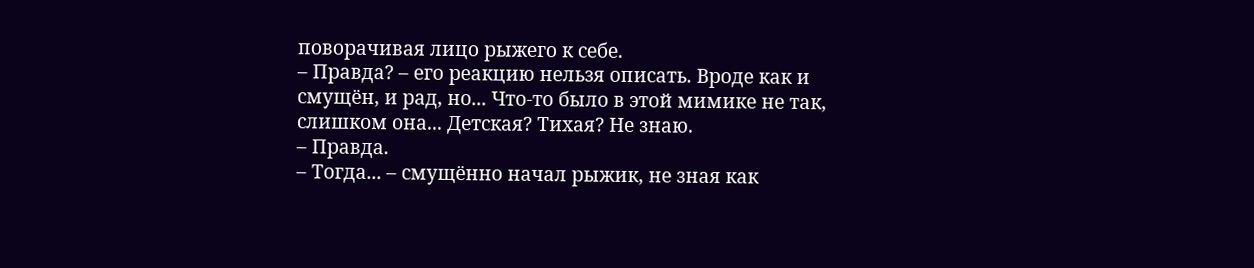поворачивая лицо рыжего к себе.
– Правда? – его реакцию нельзя описать. Вроде как и смущён, и рад, но... Что-то было в этой мимике не так, слишком она... Детская? Тихая? Не знаю.
– Правда.
– Тогда... – смущённо начал рыжик, не зная как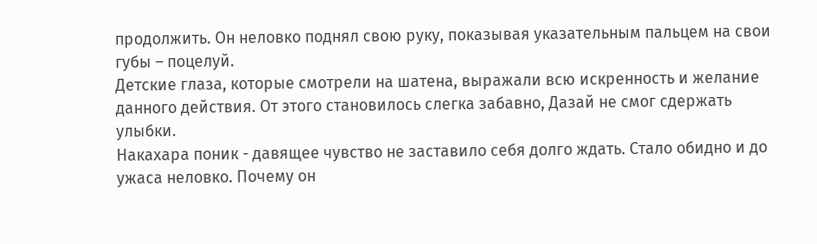продолжить. Он неловко поднял свою руку, показывая указательным пальцем на свои губы – поцелуй.
Детские глаза, которые смотрели на шатена, выражали всю искренность и желание данного действия. От этого становилось слегка забавно, Дазай не смог сдержать улыбки.
Накахара поник - давящее чувство не заставило себя долго ждать. Стало обидно и до ужаса неловко. Почему он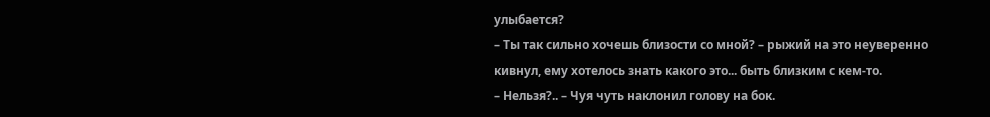улыбается?
– Ты так сильно хочешь близости со мной? – рыжий на это неуверенно кивнул, ему хотелось знать какого это... быть близким с кем-то.
– Нельзя?.. – Чуя чуть наклонил голову на бок.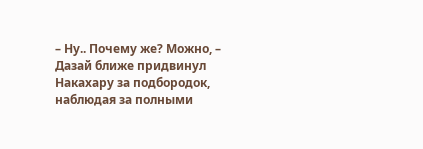– Ну.. Почему же? Можно, – Дазай ближе придвинул Накахару за подбородок, наблюдая за полными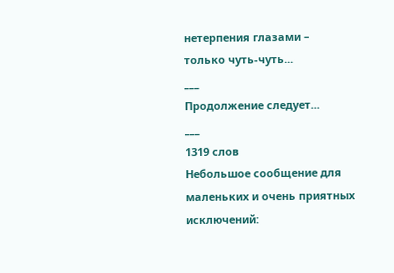нетерпения глазами – только чуть-чуть...
___
Продолжение следует...
___
1319 слов
Небольшое сообщение для маленьких и очень приятных исключений: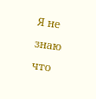Я не знаю что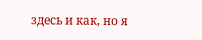здесь и как, но я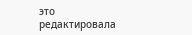это редактировала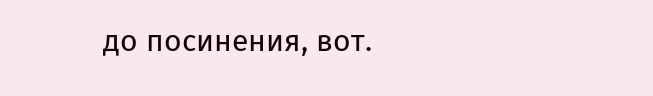до посинения, вот.